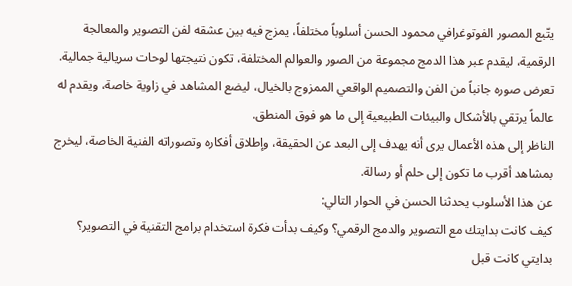يتّبع المصور الفوتوغرافي محمود الحسن أسلوباً مختلفاً، يمزج فيه بين عشقه لفن التصوير والمعالجة الرقمية، ليقدم عبر هذا الدمج مجموعة من الصور والعوالم المختلفة، تكون نتيجتها لوحات سريالية جمالية.
تعرض صوره جانباً من الفن والتصميم الواقعي الممزوج بالخيال، ليضع المشاهد في زاوية خاصة، ويقدم له عالماً يرتقي بالأشكال والبيئات الطبيعية إلى ما هو فوق المنطق.
الناظر إلى هذه الأعمال يرى أنه يهدف إلى البعد عن الحقيقة، وإطلاق أفكاره وتصوراته الفنية الخاصة، ليخرج بمشاهد أقرب ما تكون إلى حلم أو رسالة.
عن هذا الأسلوب يحدثنا الحسن في الحوار التالي:
كيف كانت بدايتك مع التصوير والدمج الرقمي؟ وكيف بدأت فكرة استخدام برامج التقنية في التصوير؟
بدايتي كانت قبل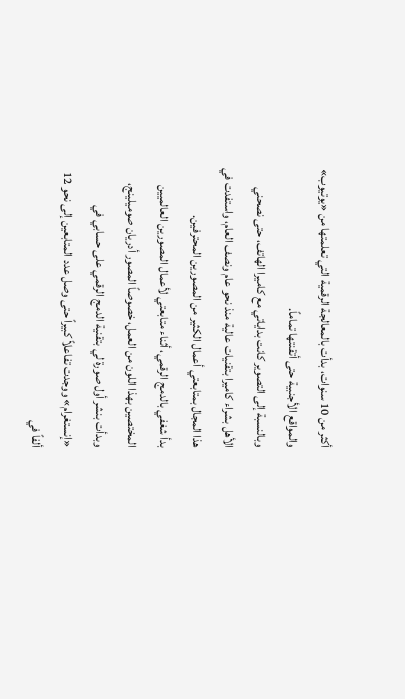أكثر من 10 سنوات، بدأت بالمعالجة الرقمية التي تعلمتها من «يوتيوب» والمواقع الأجنبية حتى أتقنتها تماماً.
وبالنسبة إلى التصوير كانت بداياتي مع كاميرا الهاتف، حتى نصحني الأهل بشراء كاميرا بتقنيات عالية منذ نحو عام ونصف العام، واستفدت في هذا المجال بمتابعتي أعمال الكثير من المصورين المحترفين.
بدأ شغفي بالدمج الرقمي، أثناء متابعتي لأعمال المصورين العالميين المختصين بهذا اللون من العمل، خصوصاً المصور أدريان صوميلينج، وبدأت بنشر أول صورة لي بتقنية الدمج الرقمي على حسابي في «إنستغرام» ووجدت تفاعلاً كبيراً حتى وصل عدد المتابعين إلى نحو 12 ألفاً في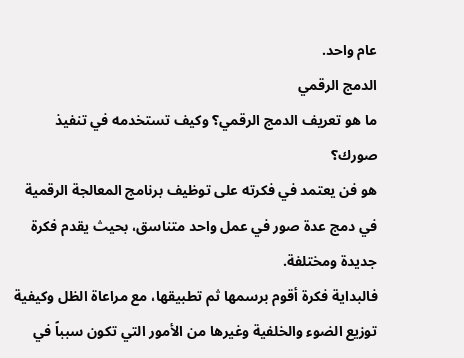عام واحد.
الدمج الرقمي
ما هو تعريف الدمج الرقمي؟ وكيف تستخدمه في تنفيذ صورك؟
هو فن يعتمد في فكرته على توظيف برنامج المعالجة الرقمية في دمج عدة صور في عمل واحد متناسق، بحيث يقدم فكرة جديدة ومختلفة.
فالبداية فكرة أقوم برسمها ثم تطبيقها، مع مراعاة الظل وكيفية توزيع الضوء والخلفية وغيرها من الأمور التي تكون سبباً في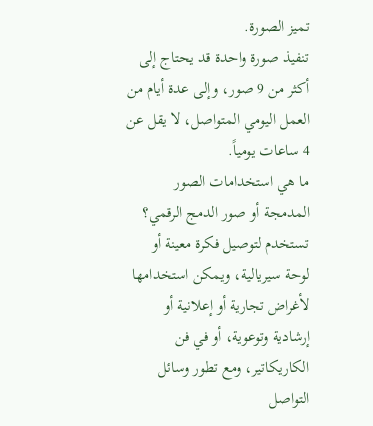تميز الصورة.
تنفيذ صورة واحدة قد يحتاج إلى أكثر من 9 صور، وإلى عدة أيام من العمل اليومي المتواصل، لا يقل عن 4 ساعات يومياً.
ما هي استخدامات الصور المدمجة أو صور الدمج الرقمي؟
تستخدم لتوصيل فكرة معينة أو لوحة سيريالية، ويمكن استخدامها لأغراض تجارية أو إعلانية أو إرشادية وتوعوية، أو في فن الكاريكاتير، ومع تطور وسائل التواصل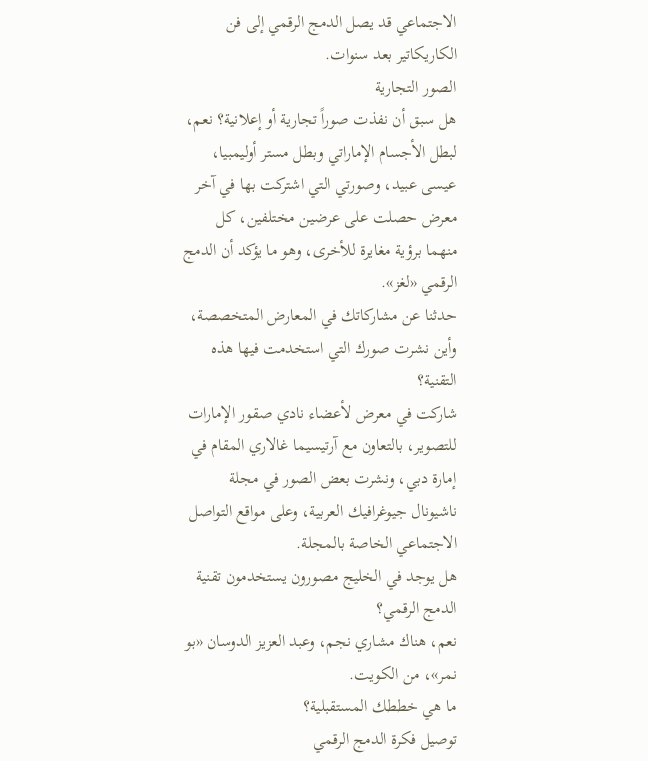الاجتماعي قد يصل الدمج الرقمي إلى فن الكاريكاتير بعد سنوات.
الصور التجارية
هل سبق أن نفذت صوراً تجارية أو إعلانية؟ نعم، لبطل الأجسام الإماراتي وبطل مستر أوليمبيا، عيسى عبيد، وصورتي التي اشتركت بها في آخر معرض حصلت على عرضين مختلفين، كل منهما برؤية مغايرة للأخرى، وهو ما يؤكد أن الدمج الرقمي «لغز».
حدثنا عن مشاركاتك في المعارض المتخصصة، وأين نشرت صورك التي استخدمت فيها هذه التقنية؟
شاركت في معرض لأعضاء نادي صقور الإمارات للتصوير، بالتعاون مع آرتيسيما غالاري المقام في إمارة دبي، ونشرت بعض الصور في مجلة ناشيونال جيوغرافيك العربية، وعلى مواقع التواصل الاجتماعي الخاصة بالمجلة.
هل يوجد في الخليج مصورون يستخدمون تقنية الدمج الرقمي؟
نعم، هناك مشاري نجم، وعبد العزيز الدوسان «بو نمر»، من الكويت.
ما هي خططك المستقبلية؟
توصيل فكرة الدمج الرقمي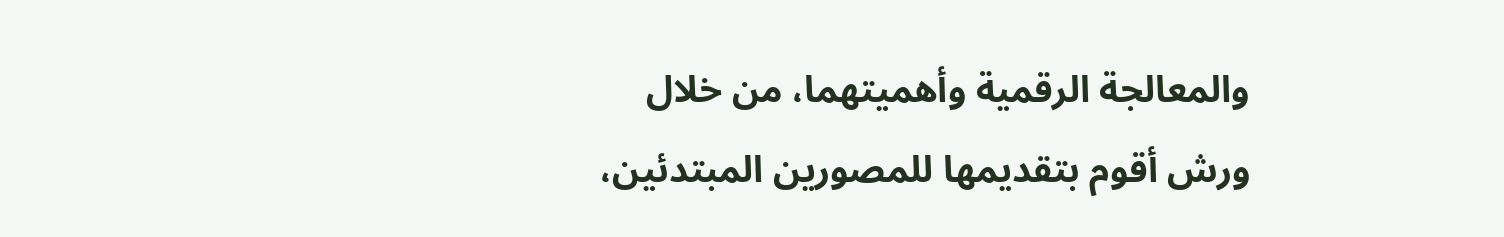والمعالجة الرقمية وأهميتهما، من خلال ورش أقوم بتقديمها للمصورين المبتدئين،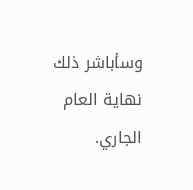وسأباشر ذلك نهاية العام الجاري.